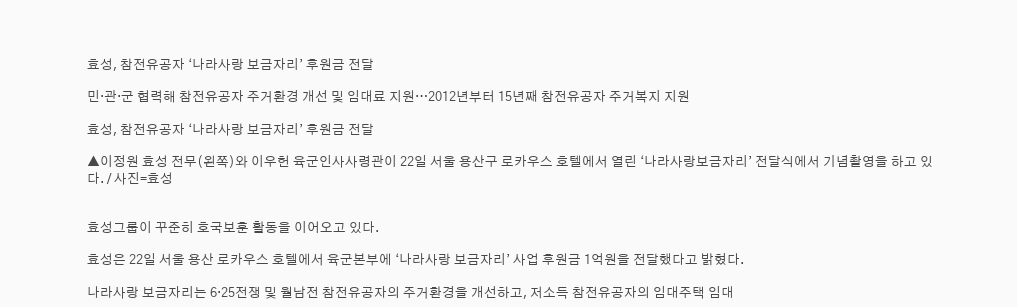효성, 참전유공자 ‘나라사랑 보금자리’ 후원금 전달

민·관·군 협력해 참전유공자 주거환경 개선 및 임대료 지원…2012년부터 15년째 참전유공자 주거복지 지원

효성, 참전유공자 ‘나라사랑 보금자리’ 후원금 전달

▲이정원 효성 전무(왼쪽)와 이우헌 육군인사사령관이 22일 서울 용산구 로카우스 호텔에서 열린 ‘나라사랑보금자리’ 전달식에서 기념촬영을 하고 있다. / 사진=효성


효성그룹이 꾸준히 호국보훈 활동을 이어오고 있다.

효성은 22일 서울 용산 로카우스 호텔에서 육군본부에 ‘나라사랑 보금자리’ 사업 후원금 1억원을 전달했다고 밝혔다.

나라사랑 보금자리는 6·25전쟁 및 월남전 참전유공자의 주거환경을 개선하고, 저소득 참전유공자의 임대주택 임대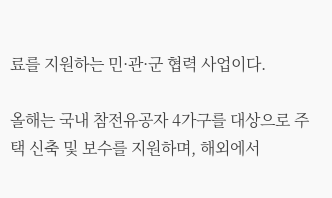료를 지원하는 민·관·군 협력 사업이다.

올해는 국내 참전유공자 4가구를 대상으로 주택 신축 및 보수를 지원하며, 해외에서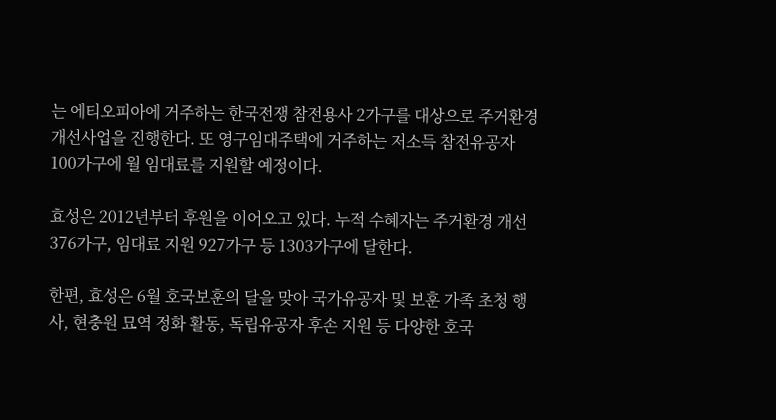는 에티오피아에 거주하는 한국전쟁 참전용사 2가구를 대상으로 주거환경 개선사업을 진행한다. 또 영구임대주택에 거주하는 저소득 참전유공자 100가구에 월 임대료를 지원할 예정이다.

효성은 2012년부터 후원을 이어오고 있다. 누적 수혜자는 주거환경 개선 376가구, 임대료 지원 927가구 등 1303가구에 달한다.

한편, 효성은 6월 호국보훈의 달을 맞아 국가유공자 및 보훈 가족 초청 행사, 현충원 묘역 정화 활동, 독립유공자 후손 지원 등 다양한 호국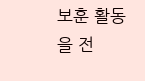보훈 활동을 전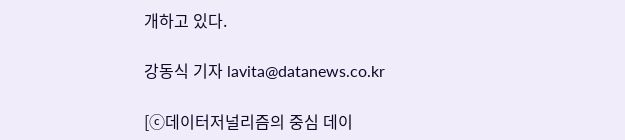개하고 있다.

강동식 기자 lavita@datanews.co.kr

[ⓒ데이터저널리즘의 중심 데이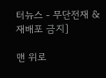터뉴스 - 무단전재 & 재배포 금지]

맨 위로